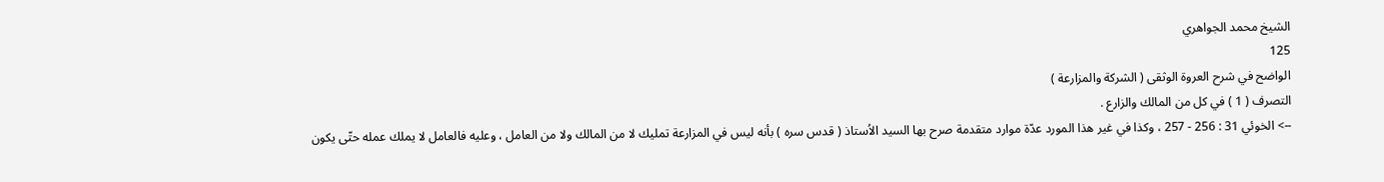الشيخ محمد الجواهري
125
الواضح في شرح العروة الوثقى ( الشركة والمزارعة )
التصرف ( 1 ) في كل من المالك والزارع .
--> الخوئي 31 : 256 - 257 ، وكذا في غير هذا المورد عدّة موارد متقدمة صرح بها السيد الاُستاذ ( قدس سره ) بأنه ليس في المزارعة تمليك لا من المالك ولا من العامل ، وعليه فالعامل لا يملك عمله حتّى يكون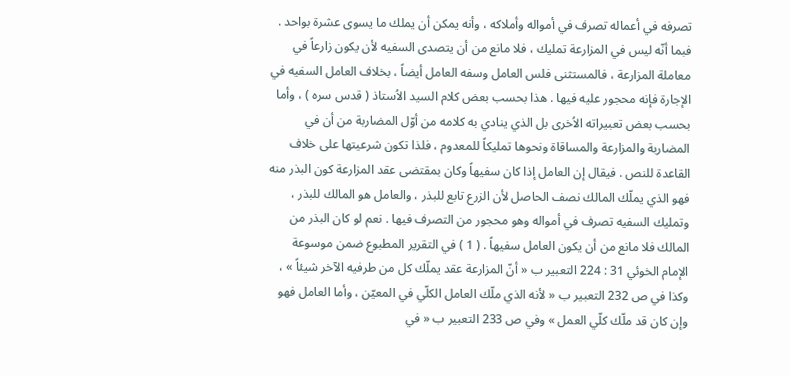تصرفه في أعماله تصرف في أمواله وأملاكه ، وأنه يمكن أن يملك ما يسوى عشرة بواحد . فبما أنّه ليس في المزارعة تمليك ، فلا مانع من أن يتصدى السفيه لأن يكون زارعاً في معاملة المزارعة ، فالمستثنى فلس العامل وسفه العامل أيضاً ، بخلاف العامل السفيه في الإجارة فإنه محجور عليه فيها . هذا بحسب بعض كلام السيد الاُستاذ ( قدس سره ) ، وأما بحسب بعض تعبيراته الاُخرى بل الذي ينادي به كلامه من أوّل المضاربة من أن في المضاربة والمزارعة والمساقاة ونحوها تمليكاً للمعدوم ، فلذا تكون شرعيتها على خلاف القاعدة للنص . فيقال إن العامل إذا كان سفيهاً وكان بمقتضى عقد المزارعة كون البذر منه فهو الذي يملّك المالك نصف الحاصل لأن الزرع تابع للبذر ، والعامل هو المالك للبذر ، وتمليك السفيه تصرف في أمواله وهو محجور من التصرف فيها . نعم لو كان البذر من المالك فلا مانع من أن يكون العامل سفيهاً . ( 1 ) في التقرير المطبوع ضمن موسوعة الإمام الخوئي 31 : 224 التعبير ب « أنّ المزارعة عقد يملّك كل من طرفيه الآخر شيئاً » ، وكذا في ص 232 التعبير ب « لأنه الذي ملّك العامل الكلّي في المعيّن ، وأما العامل فهو وإن كان قد ملّك كلّي العمل » وفي ص 233 التعبير ب « في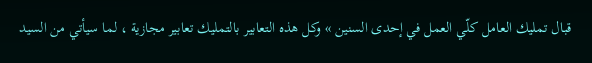قبال تمليك العامل كلّي العمل في إحدى السنين » وكل هذه التعابير بالتمليك تعابير مجازية ، لما سيأتي من السيد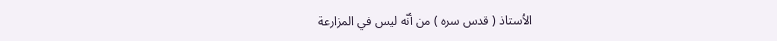الاُستاذ ( قدس سره ) من أنّه ليس في المزارعة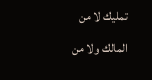تمليك لا من المالك ولا من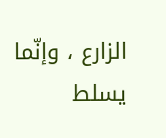الزارع ، وإنّما يسلط